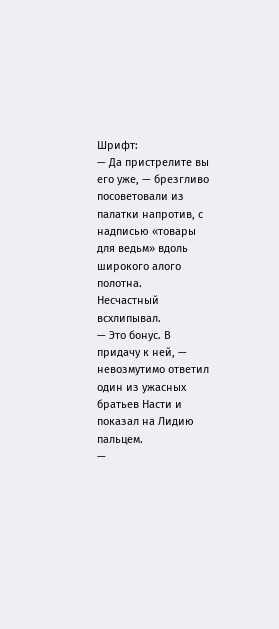Шрифт:
— Да пристрелите вы его уже, — брезгливо посоветовали из палатки напротив, с надписью «товары для ведьм» вдоль широкого алого полотна.
Несчастный всхлипывал.
— Это бонус. В придачу к ней, — невозмутимо ответил один из ужасных братьев Насти и показал на Лидию пальцем.
—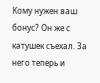Кому нужен ваш бонус? Он же с катушек съехал. За него теперь и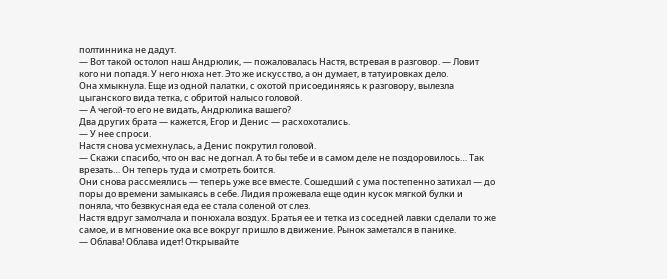полтинника не дадут.
— Вот такой остолоп наш Андрюлик, — пожаловалась Настя, встревая в разговор. — Ловит кого ни попадя. У него нюха нет. Это же искусство, а он думает, в татуировках дело.
Она хмыкнула. Еще из одной палатки, с охотой присоединяясь к разговору, вылезла цыганского вида тетка, с обритой налысо головой.
— А чегой-то его не видать, Андрюлика вашего?
Два других брата — кажется, Егор и Денис — расхохотались.
— У нее спроси.
Настя снова усмехнулась, а Денис покрутил головой.
— Скажи спасибо, что он вас не догнал. А то бы тебе и в самом деле не поздоровилось… Так врезать… Он теперь туда и смотреть боится.
Они снова рассмеялись — теперь уже все вместе. Сошедший с ума постепенно затихал — до поры до времени замыкаясь в себе. Лидия прожевала еще один кусок мягкой булки и поняла, что безвкусная еда ее стала соленой от слез.
Настя вдруг замолчала и понюхала воздух. Братья ее и тетка из соседней лавки сделали то же самое, и в мгновение ока все вокруг пришло в движение. Рынок заметался в панике.
— Облава! Облава идет! Открывайте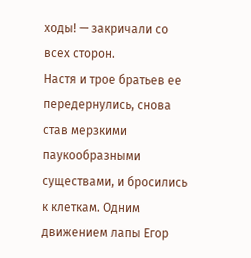ходы! — закричали со всех сторон.
Настя и трое братьев ее передернулись, снова став мерзкими паукообразными существами, и бросились к клеткам. Одним движением лапы Егор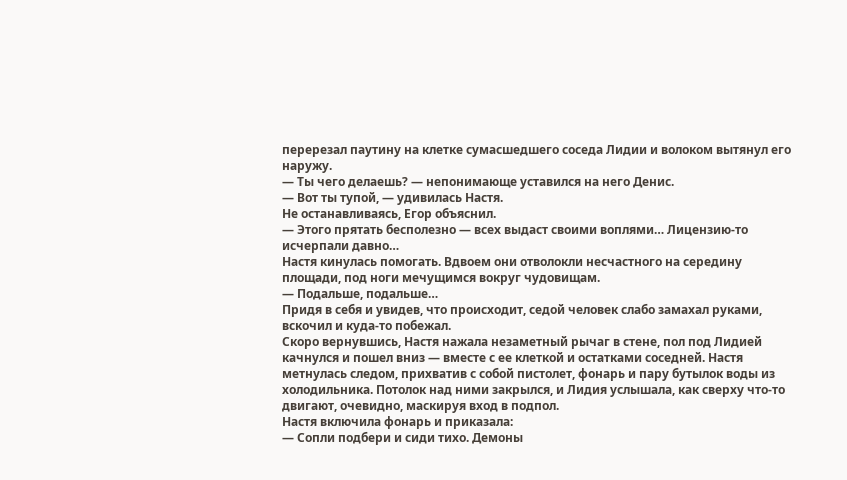перерезал паутину на клетке сумасшедшего соседа Лидии и волоком вытянул его наружу.
— Ты чего делаешь? — непонимающе уставился на него Денис.
— Вот ты тупой, — удивилась Настя.
Не останавливаясь, Егор объяснил.
— Этого прятать бесполезно — всех выдаст своими воплями… Лицензию-то исчерпали давно…
Настя кинулась помогать. Вдвоем они отволокли несчастного на середину площади, под ноги мечущимся вокруг чудовищам.
— Подальше, подальше…
Придя в себя и увидев, что происходит, седой человек слабо замахал руками, вскочил и куда-то побежал.
Скоро вернувшись, Настя нажала незаметный рычаг в стене, пол под Лидией качнулся и пошел вниз — вместе с ее клеткой и остатками соседней. Настя метнулась следом, прихватив с собой пистолет, фонарь и пару бутылок воды из холодильника. Потолок над ними закрылся, и Лидия услышала, как сверху что-то двигают, очевидно, маскируя вход в подпол.
Настя включила фонарь и приказала:
— Сопли подбери и сиди тихо. Демоны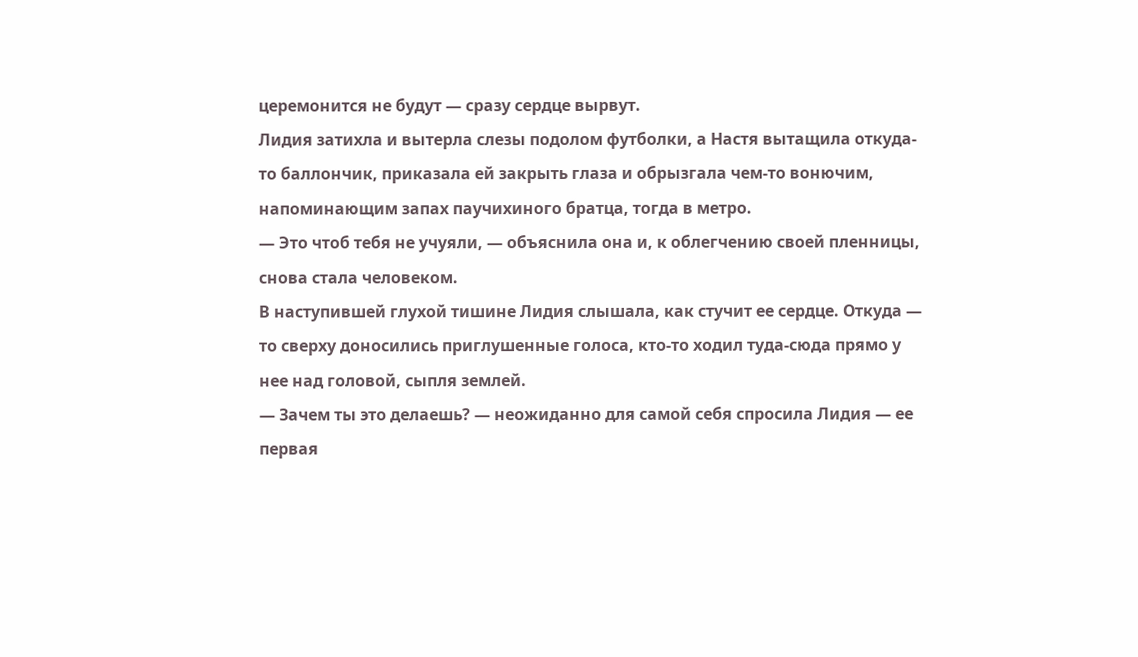церемонится не будут — сразу сердце вырвут.
Лидия затихла и вытерла слезы подолом футболки, а Настя вытащила откуда-то баллончик, приказала ей закрыть глаза и обрызгала чем-то вонючим, напоминающим запах паучихиного братца, тогда в метро.
— Это чтоб тебя не учуяли, — объяснила она и, к облегчению своей пленницы, снова стала человеком.
В наступившей глухой тишине Лидия слышала, как стучит ее сердце. Откуда — то сверху доносились приглушенные голоса, кто-то ходил туда-сюда прямо у нее над головой, сыпля землей.
— Зачем ты это делаешь? — неожиданно для самой себя спросила Лидия — ее первая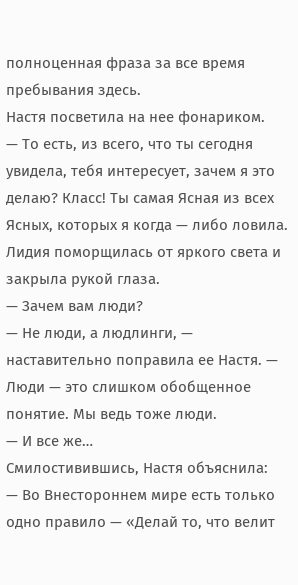полноценная фраза за все время пребывания здесь.
Настя посветила на нее фонариком.
— То есть, из всего, что ты сегодня увидела, тебя интересует, зачем я это делаю? Класс! Ты самая Ясная из всех Ясных, которых я когда — либо ловила.
Лидия поморщилась от яркого света и закрыла рукой глаза.
— Зачем вам люди?
— Не люди, а людлинги, — наставительно поправила ее Настя. — Люди — это слишком обобщенное понятие. Мы ведь тоже люди.
— И все же…
Смилостивившись, Настя объяснила:
— Во Внестороннем мире есть только одно правило — «Делай то, что велит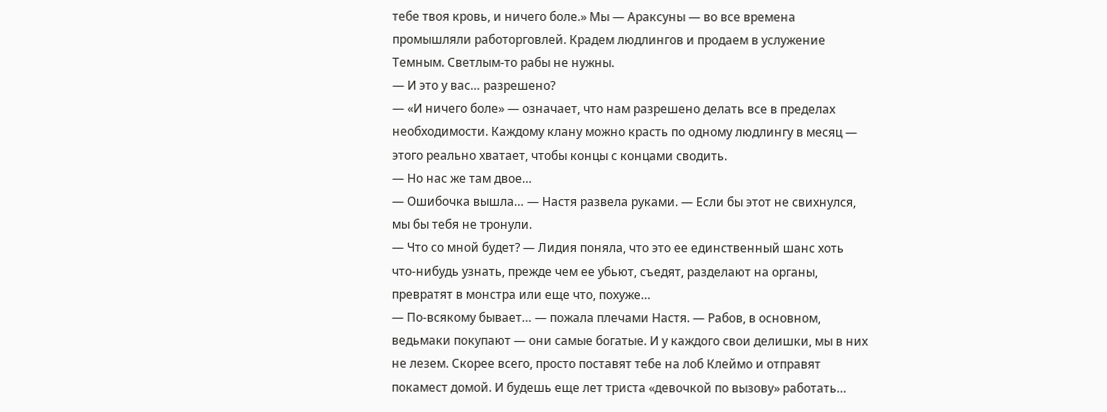тебе твоя кровь, и ничего боле.» Мы — Араксуны — во все времена промышляли работорговлей. Крадем людлингов и продаем в услужение Темным. Светлым-то рабы не нужны.
— И это у вас… разрешено?
— «И ничего боле» — означает, что нам разрешено делать все в пределах необходимости. Каждому клану можно красть по одному людлингу в месяц — этого реально хватает, чтобы концы с концами сводить.
— Но нас же там двое…
— Ошибочка вышла… — Настя развела руками. — Если бы этот не свихнулся, мы бы тебя не тронули.
— Что со мной будет? — Лидия поняла, что это ее единственный шанс хоть что-нибудь узнать, прежде чем ее убьют, съедят, разделают на органы, превратят в монстра или еще что, похуже…
— По-всякому бывает… — пожала плечами Настя. — Рабов, в основном, ведьмаки покупают — они самые богатые. И у каждого свои делишки, мы в них не лезем. Скорее всего, просто поставят тебе на лоб Клеймо и отправят покамест домой. И будешь еще лет триста «девочкой по вызову» работать…